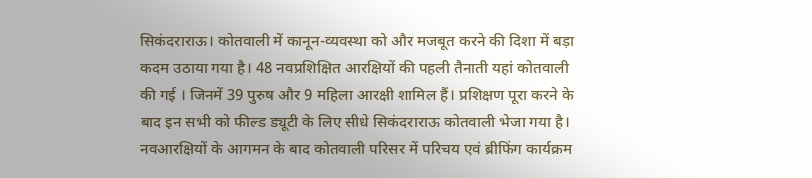सिकंदराराऊ। कोतवाली में कानून-व्यवस्था को और मजबूत करने की दिशा में बड़ा कदम उठाया गया है। 48 नवप्रशिक्षित आरक्षियों की पहली तैनाती यहां कोतवाली की गई । जिनमें 39 पुरुष और 9 महिला आरक्षी शामिल हैं। प्रशिक्षण पूरा करने के बाद इन सभी को फील्ड ड्यूटी के लिए सीधे सिकंदराराऊ कोतवाली भेजा गया है। नवआरक्षियों के आगमन के बाद कोतवाली परिसर में परिचय एवं ब्रीफिंग कार्यक्रम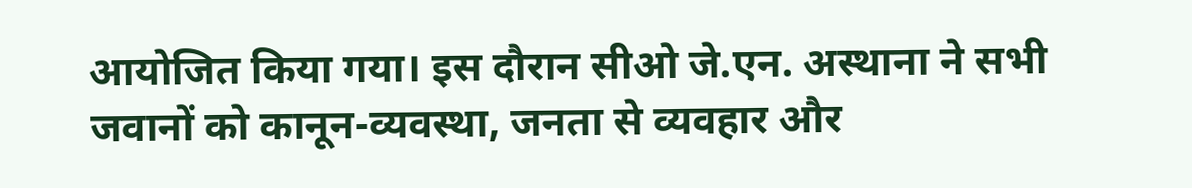आयोजित किया गया। इस दौरान सीओ जे.एन. अस्थाना ने सभी जवानों को कानून-व्यवस्था, जनता से व्यवहार और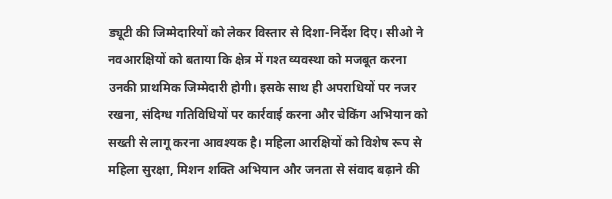ड्यूटी की जिम्मेदारियों को लेकर विस्तार से दिशा-निर्देश दिए। सीओ ने नवआरक्षियों को बताया कि क्षेत्र में गश्त व्यवस्था को मजबूत करना उनकी प्राथमिक जिम्मेदारी होगी। इसके साथ ही अपराधियों पर नजर रखना, संदिग्ध गतिविधियों पर कार्रवाई करना और चेकिंग अभियान को सख्ती से लागू करना आवश्यक है। महिला आरक्षियों को विशेष रूप से महिला सुरक्षा, मिशन शक्ति अभियान और जनता से संवाद बढ़ाने की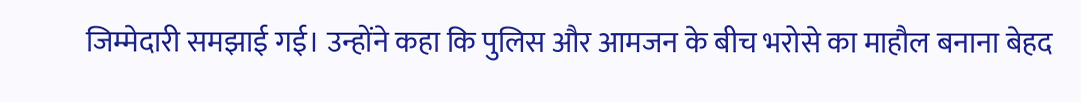जिम्मेदारी समझाई गई। उन्होंने कहा कि पुलिस और आमजन के बीच भरोसे का माहौल बनाना बेहद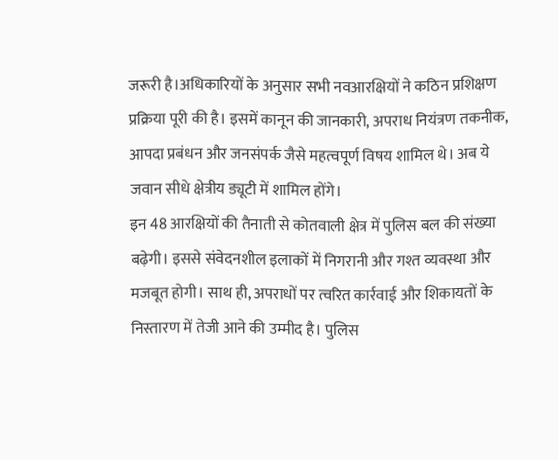जरूरी है।अधिकारियों के अनुसार सभी नवआरक्षियों ने कठिन प्रशिक्षण प्रक्रिया पूरी की है। इसमें कानून की जानकारी, अपराध नियंत्रण तकनीक, आपदा प्रबंधन और जनसंपर्क जैसे महत्वपूर्ण विषय शामिल थे। अब ये जवान सीधे क्षेत्रीय ड्यूटी में शामिल होंगे।
इन 48 आरक्षियों की तैनाती से कोतवाली क्षेत्र में पुलिस बल की संख्या बढ़ेगी। इससे संवेदनशील इलाकों में निगरानी और गश्त व्यवस्था और मजबूत होगी। साथ ही, अपराधों पर त्वरित कार्रवाई और शिकायतों के निस्तारण में तेजी आने की उम्मीद है। पुलिस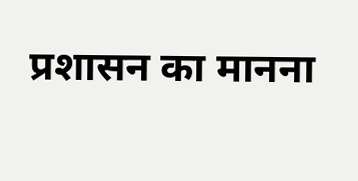प्रशासन का मानना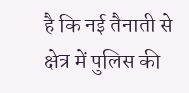है कि नई तैनाती से क्षेत्र में पुलिस की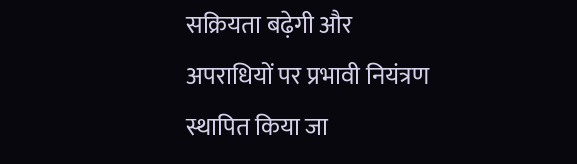सक्रियता बढ़ेगी और अपराधियों पर प्रभावी नियंत्रण स्थापित किया जा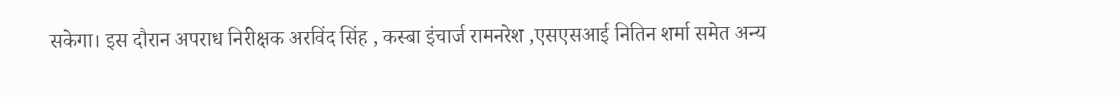सकेगा। इस दौरान अपराध निरीक्षक अरविंद सिंह , कस्बा इंचार्ज रामनरेश ,एसएसआई नितिन शर्मा समेत अन्य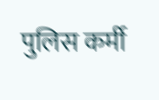पुलिस कर्मी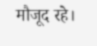मौजूद रहे।